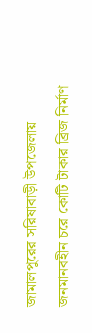জামালপুরের সরিষাবাড়ী উপজেলায় জনমানবহীন চরে কোটি টাকার ব্রিজ নির্মাণ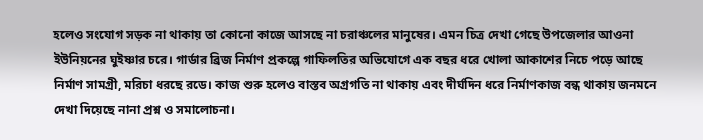হলেও সংযোগ সড়ক না থাকায় তা কোনো কাজে আসছে না চরাঞ্চলের মানুষের। এমন চিত্র দেখা গেছে উপজেলার আওনা ইউনিয়নের ঘুইষ্ণার চরে। গার্ডার ব্রিজ নির্মাণ প্রকল্পে গাফিলতির অভিযোগে এক বছর ধরে খোলা আকাশের নিচে পড়ে আছে নির্মাণ সামগ্রী, মরিচা ধরছে রডে। কাজ শুরু হলেও বাস্তব অগ্রগতি না থাকায় এবং দীর্ঘদিন ধরে নির্মাণকাজ বন্ধ থাকায় জনমনে দেখা দিয়েছে নানা প্রশ্ন ও সমালোচনা।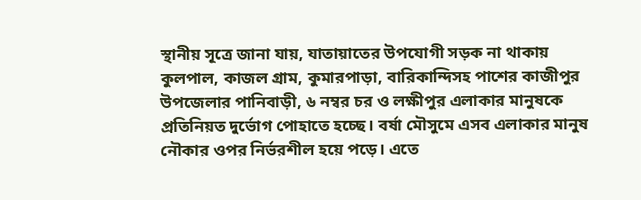স্থানীয় সূত্রে জানা যায়, যাতায়াতের উপযোগী সড়ক না থাকায় কুলপাল, কাজল গ্রাম, কুমারপাড়া, বারিকান্দিসহ পাশের কাজীপুর উপজেলার পানিবাড়ী, ৬ নম্বর চর ও লক্ষীপুর এলাকার মানুষকে প্রতিনিয়ত দুর্ভোগ পোহাতে হচ্ছে। বর্ষা মৌসুমে এসব এলাকার মানুষ নৌকার ওপর নির্ভরশীল হয়ে পড়ে। এতে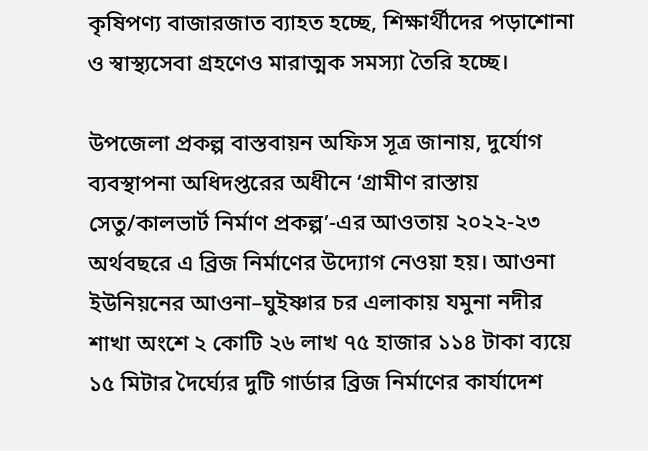কৃষিপণ্য বাজারজাত ব্যাহত হচ্ছে, শিক্ষার্থীদের পড়াশোনা ও স্বাস্থ্যসেবা গ্রহণেও মারাত্মক সমস্যা তৈরি হচ্ছে।

উপজেলা প্রকল্প বাস্তবায়ন অফিস সূত্র জানায়, দুর্যোগ ব্যবস্থাপনা অধিদপ্তরের অধীনে ‘গ্রামীণ রাস্তায় সেতু/কালভার্ট নির্মাণ প্রকল্প’-এর আওতায় ২০২২-২৩ অর্থবছরে এ ব্রিজ নির্মাণের উদ্যোগ নেওয়া হয়। আওনা ইউনিয়নের আওনা–ঘুইষ্ণার চর এলাকায় যমুনা নদীর শাখা অংশে ২ কোটি ২৬ লাখ ৭৫ হাজার ১১৪ টাকা ব্যয়ে ১৫ মিটার দৈর্ঘ্যের দুটি গার্ডার ব্রিজ নির্মাণের কার্যাদেশ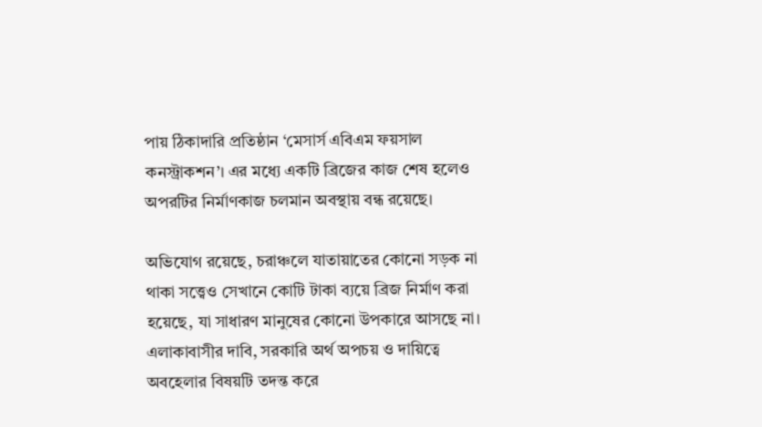পায় ঠিকাদারি প্রতিষ্ঠান ‘মেসার্স এবিএম ফয়সাল কনস্ট্রাকশন’। এর মধ্যে একটি ব্রিজের কাজ শেষ হলেও অপরটির নির্মাণকাজ চলমান অবস্থায় বন্ধ রয়েছে।

অভিযোগ রয়েছে, চরাঞ্চলে যাতায়াতের কোনো সড়ক না থাকা সত্ত্বেও সেখানে কোটি টাকা ব্যয়ে ব্রিজ নির্মাণ করা হয়েছে, যা সাধারণ মানুষের কোনো উপকারে আসছে না। এলাকাবাসীর দাবি, সরকারি অর্থ অপচয় ও দায়িত্বে অবহেলার বিষয়টি তদন্ত করে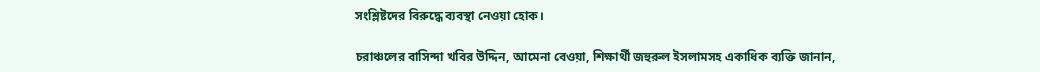সংশ্লিষ্টদের বিরুদ্ধে ব্যবস্থা নেওয়া হোক।

চরাঞ্চলের বাসিন্দা খবির উদ্দিন, আমেনা বেওয়া, শিক্ষার্থী জহুরুল ইসলামসহ একাধিক ব্যক্তি জানান,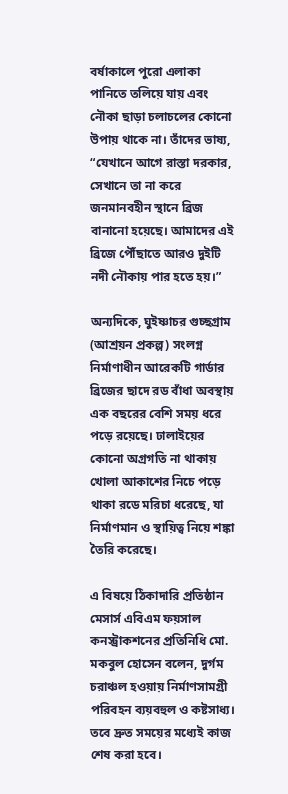বর্ষাকালে পুরো এলাকা পানিতে তলিয়ে যায় এবং নৌকা ছাড়া চলাচলের কোনো উপায় থাকে না। তাঁদের ভাষ্য, “যেখানে আগে রাস্তা দরকার, সেখানে তা না করে জনমানবহীন স্থানে ব্রিজ বানানো হয়েছে। আমাদের এই ব্রিজে পৌঁছাতে আরও দুইটি নদী নৌকায় পার হতে হয়।”

অন্যদিকে, ঘুইষ্ণাচর গুচ্ছগ্রাম (আশ্রয়ন প্রকল্প) সংলগ্ন নির্মাণাধীন আরেকটি গার্ডার ব্রিজের ছাদে রড বাঁধা অবস্থায় এক বছরের বেশি সময় ধরে পড়ে রয়েছে। ঢালাইয়ের কোনো অগ্রগতি না থাকায় খোলা আকাশের নিচে পড়ে থাকা রডে মরিচা ধরেছে, যা নির্মাণমান ও স্থায়িত্ব নিয়ে শঙ্কা তৈরি করেছে।

এ বিষয়ে ঠিকাদারি প্রতিষ্ঠান মেসার্স এবিএম ফয়সাল কনস্ট্রাকশনের প্রতিনিধি মো. মকবুল হোসেন বলেন, দুর্গম চরাঞ্চল হওয়ায় নির্মাণসামগ্রী পরিবহন ব্যয়বহুল ও কষ্টসাধ্য। তবে দ্রুত সময়ের মধ্যেই কাজ শেষ করা হবে।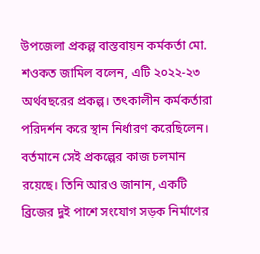উপজেলা প্রকল্প বাস্তবায়ন কর্মকর্তা মো. শওকত জামিল বলেন, এটি ২০২২-২৩ অর্থবছরের প্রকল্প। তৎকালীন কর্মকর্তারা পরিদর্শন করে স্থান নির্ধারণ করেছিলেন। বর্তমানে সেই প্রকল্পের কাজ চলমান রয়েছে। তিনি আরও জানান, একটি ব্রিজের দুই পাশে সংযোগ সড়ক নির্মাণের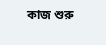কাজ শুরু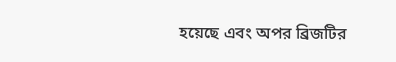হয়েছে এবং অপর ব্রিজটির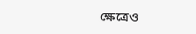ক্ষেত্রেও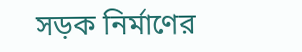সড়ক নির্মাণের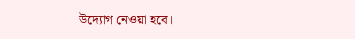উদ্যোগ নেওয়া হবে।